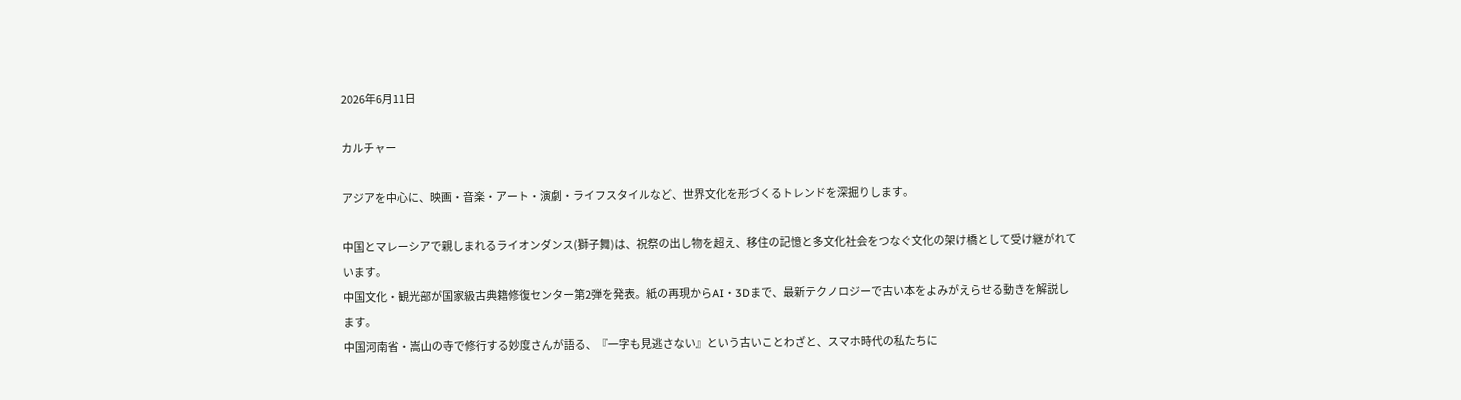2026年6月11日

カルチャー

アジアを中心に、映画・音楽・アート・演劇・ライフスタイルなど、世界文化を形づくるトレンドを深掘りします。

中国とマレーシアで親しまれるライオンダンス(獅子舞)は、祝祭の出し物を超え、移住の記憶と多文化社会をつなぐ文化の架け橋として受け継がれています。
中国文化・観光部が国家級古典籍修復センター第2弾を発表。紙の再現からAI・3Dまで、最新テクノロジーで古い本をよみがえらせる動きを解説します。
中国河南省・嵩山の寺で修行する妙度さんが語る、『一字も見逃さない』という古いことわざと、スマホ時代の私たちに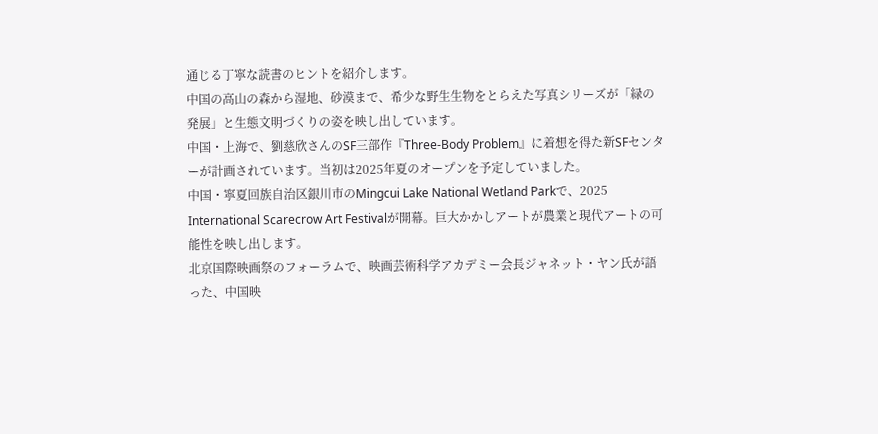通じる丁寧な読書のヒントを紹介します。
中国の高山の森から湿地、砂漠まで、希少な野生生物をとらえた写真シリーズが「緑の発展」と生態文明づくりの姿を映し出しています。
中国・上海で、劉慈欣さんのSF三部作『Three-Body Problem』に着想を得た新SFセンターが計画されています。当初は2025年夏のオープンを予定していました。
中国・寧夏回族自治区銀川市のMingcui Lake National Wetland Parkで、2025 International Scarecrow Art Festivalが開幕。巨大かかしアートが農業と現代アートの可能性を映し出します。
北京国際映画祭のフォーラムで、映画芸術科学アカデミー会長ジャネット・ヤン氏が語った、中国映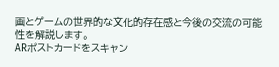画とゲームの世界的な文化的存在感と今後の交流の可能性を解説します。
ARポストカードをスキャン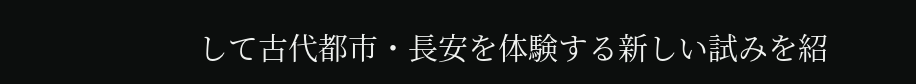して古代都市・長安を体験する新しい試みを紹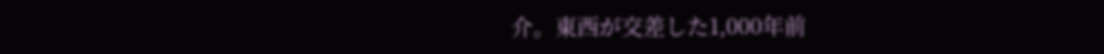介。東西が交差した1,000年前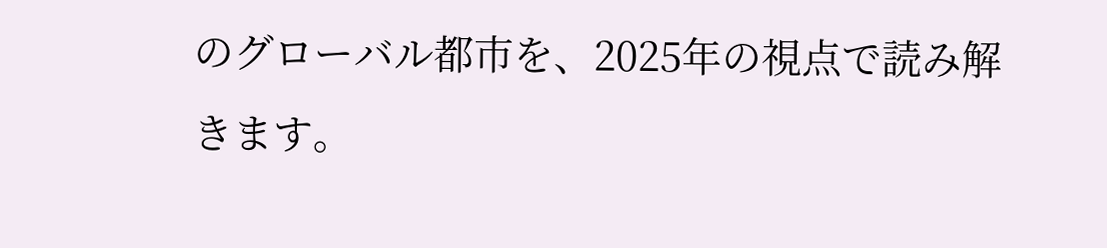のグローバル都市を、2025年の視点で読み解きます。